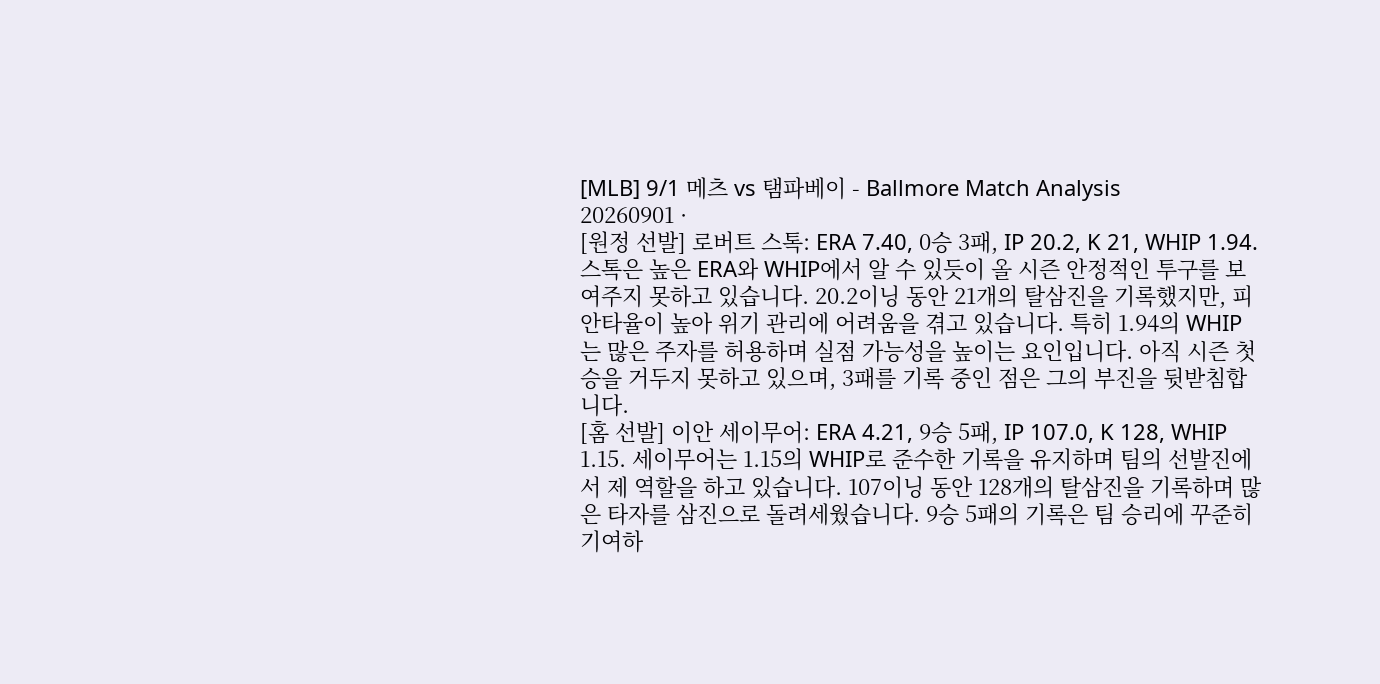[MLB] 9/1 메츠 vs 탬파베이 - Ballmore Match Analysis
20260901 ·
[원정 선발] 로버트 스톡: ERA 7.40, 0승 3패, IP 20.2, K 21, WHIP 1.94. 스톡은 높은 ERA와 WHIP에서 알 수 있듯이 올 시즌 안정적인 투구를 보여주지 못하고 있습니다. 20.2이닝 동안 21개의 탈삼진을 기록했지만, 피안타율이 높아 위기 관리에 어려움을 겪고 있습니다. 특히 1.94의 WHIP는 많은 주자를 허용하며 실점 가능성을 높이는 요인입니다. 아직 시즌 첫 승을 거두지 못하고 있으며, 3패를 기록 중인 점은 그의 부진을 뒷받침합니다.
[홈 선발] 이안 세이무어: ERA 4.21, 9승 5패, IP 107.0, K 128, WHIP 1.15. 세이무어는 1.15의 WHIP로 준수한 기록을 유지하며 팀의 선발진에서 제 역할을 하고 있습니다. 107이닝 동안 128개의 탈삼진을 기록하며 많은 타자를 삼진으로 돌려세웠습니다. 9승 5패의 기록은 팀 승리에 꾸준히 기여하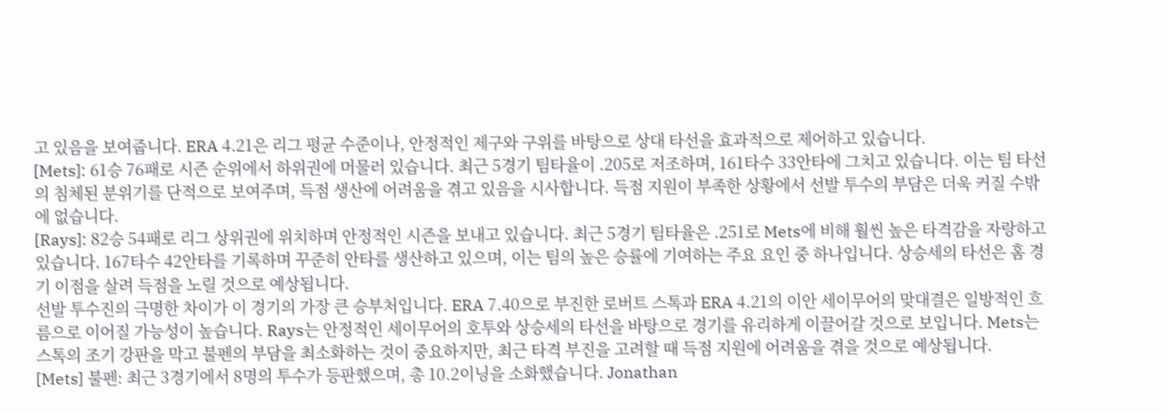고 있음을 보여줍니다. ERA 4.21은 리그 평균 수준이나, 안정적인 제구와 구위를 바탕으로 상대 타선을 효과적으로 제어하고 있습니다.
[Mets]: 61승 76패로 시즌 순위에서 하위권에 머물러 있습니다. 최근 5경기 팀타율이 .205로 저조하며, 161타수 33안타에 그치고 있습니다. 이는 팀 타선의 침체된 분위기를 단적으로 보여주며, 득점 생산에 어려움을 겪고 있음을 시사합니다. 득점 지원이 부족한 상황에서 선발 투수의 부담은 더욱 커질 수밖에 없습니다.
[Rays]: 82승 54패로 리그 상위권에 위치하며 안정적인 시즌을 보내고 있습니다. 최근 5경기 팀타율은 .251로 Mets에 비해 훨씬 높은 타격감을 자랑하고 있습니다. 167타수 42안타를 기록하며 꾸준히 안타를 생산하고 있으며, 이는 팀의 높은 승률에 기여하는 주요 요인 중 하나입니다. 상승세의 타선은 홈 경기 이점을 살려 득점을 노릴 것으로 예상됩니다.
선발 투수진의 극명한 차이가 이 경기의 가장 큰 승부처입니다. ERA 7.40으로 부진한 로버트 스톡과 ERA 4.21의 이안 세이무어의 맞대결은 일방적인 흐름으로 이어질 가능성이 높습니다. Rays는 안정적인 세이무어의 호투와 상승세의 타선을 바탕으로 경기를 유리하게 이끌어갈 것으로 보입니다. Mets는 스톡의 조기 강판을 막고 불펜의 부담을 최소화하는 것이 중요하지만, 최근 타격 부진을 고려할 때 득점 지원에 어려움을 겪을 것으로 예상됩니다.
[Mets] 불펜: 최근 3경기에서 8명의 투수가 등판했으며, 총 10.2이닝을 소화했습니다. Jonathan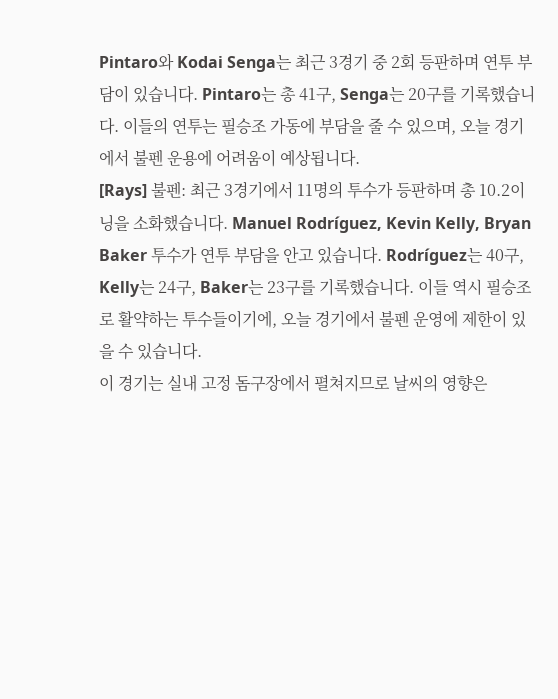Pintaro와 Kodai Senga는 최근 3경기 중 2회 등판하며 연투 부담이 있습니다. Pintaro는 총 41구, Senga는 20구를 기록했습니다. 이들의 연투는 필승조 가동에 부담을 줄 수 있으며, 오늘 경기에서 불펜 운용에 어려움이 예상됩니다.
[Rays] 불펜: 최근 3경기에서 11명의 투수가 등판하며 총 10.2이닝을 소화했습니다. Manuel Rodríguez, Kevin Kelly, Bryan Baker 투수가 연투 부담을 안고 있습니다. Rodríguez는 40구, Kelly는 24구, Baker는 23구를 기록했습니다. 이들 역시 필승조로 활약하는 투수들이기에, 오늘 경기에서 불펜 운영에 제한이 있을 수 있습니다.
이 경기는 실내 고정 돔구장에서 펼쳐지므로 날씨의 영향은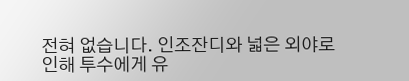전혀 없습니다. 인조잔디와 넓은 외야로 인해 투수에게 유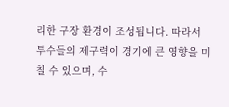리한 구장 환경이 조성됩니다. 따라서 투수들의 제구력이 경기에 큰 영향을 미칠 수 있으며, 수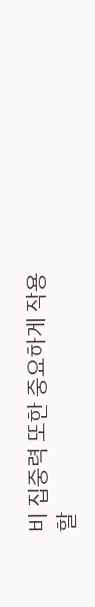비 집중력 또한 중요하게 작용할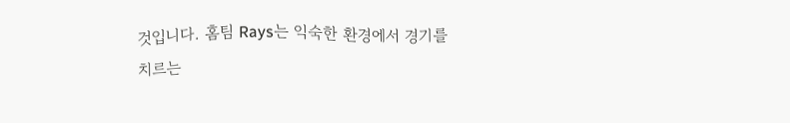것입니다. 홈팀 Rays는 익숙한 환경에서 경기를 치르는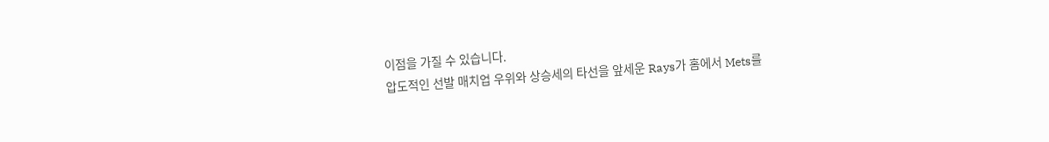이점을 가질 수 있습니다.
압도적인 선발 매치업 우위와 상승세의 타선을 앞세운 Rays가 홈에서 Mets를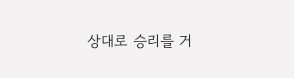상대로 승리를 거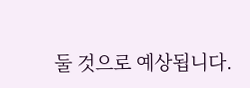둘 것으로 예상됩니다.